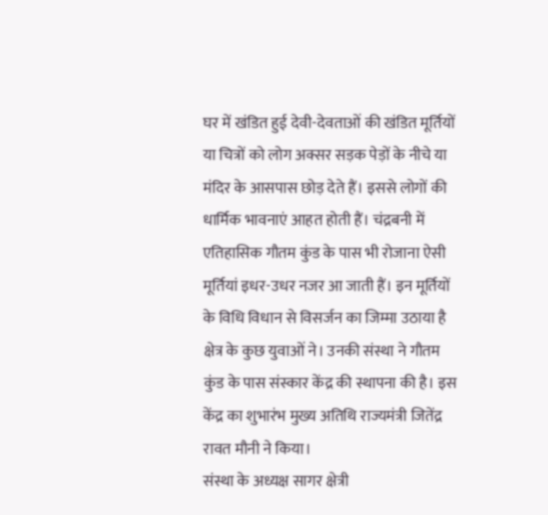घर में खंडित हुई देवी-देवताओं की खंडित मूर्तियों या चित्रों को लोग अक्सर सड़क पेड़ों के नीचे या मंदिर के आसपास छोड़ देते हैं। इससे लोगों की धार्मिक भावनाएं आहत होती हैं। चंद्रबनी में एतिहासिक गौतम कुंड के पास भी रोजाना ऐसी मूर्तियां इधर-उधर नजर आ जाती हैं। इन मूर्तियों के विधि विधान से विसर्जन का जिम्मा उठाया है क्षेत्र के कुछ युवाओं ने। उनकी संस्था ने गौतम कुंड के पास संस्कार केंद्र की स्थापना की है। इस केंद्र का शुभारंभ मुख्य अतिथि राज्यमंत्री जितेंद्र रावत मौनी ने किया।
संस्था के अध्यक्ष सागर क्षेत्री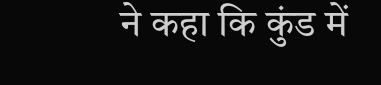ने कहा कि कुंड में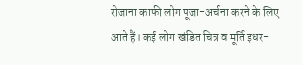रोजाना काफी लोग पूजा-अर्चना करने के लिए आते हैं। कई लोग खंडित चित्र व मूर्ति इधर-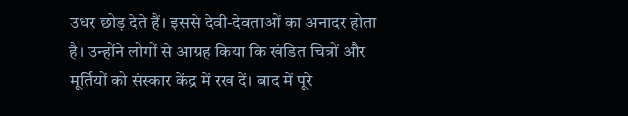उधर छोड़ देते हैं। इससे देवी-देवताओं का अनादर होता है। उन्होंने लोगों से आग्रह किया कि खंडित चित्रों और मूर्तियों को संस्कार केंद्र में रख दें। बाद में पूरे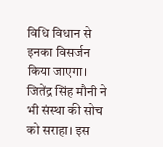विधि विधान से इनका विसर्जन किया जाएगा। जितेंद्र सिंह मौनी ने भी संस्था की सोच को सराहा। इस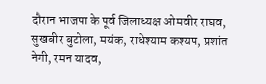दौरान भाजपा के पूर्व जिलाध्यक्ष ओमवीर राघव, सुखबीर बुटोला, मयंक, राधेश्याम कश्यप, प्रशांत नेगी, रमन यादव,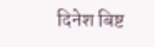दिनेश बिष्ट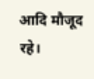आदि मौजूद रहे।